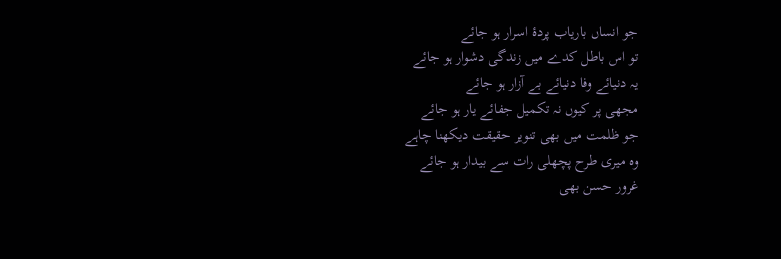جو انساں باریاب پردۂ اسرار ہو جائے
تو اس باطل کدے میں زندگی دشوار ہو جائے
یہ دنیائے وفا دنیائے بے آزار ہو جائے
مجھی پر کیوں نہ تکمیل جفائے یار ہو جائے
جو ظلمت میں بھی تنویر حقیقت دیکھنا چاہے
وہ میری طرح پچھلی رات سے بیدار ہو جائے
غرور حسن بھی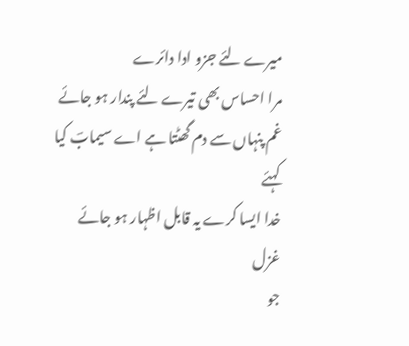میرے لئے جزو ادا دائرے
مرا احساس بھی تیرے لئے پندار ہو جائے
غم پنہاں سے دم گھٹتا ہے اے سیمابؔ کیا کہئے
خدا ایسا کرے یہ قابل اظہار ہو جائے
غزل
جو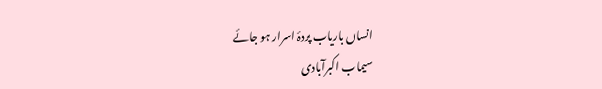انساں باریاب پردۂ اسرار ہو جائے
سیماب اکبرآبادی